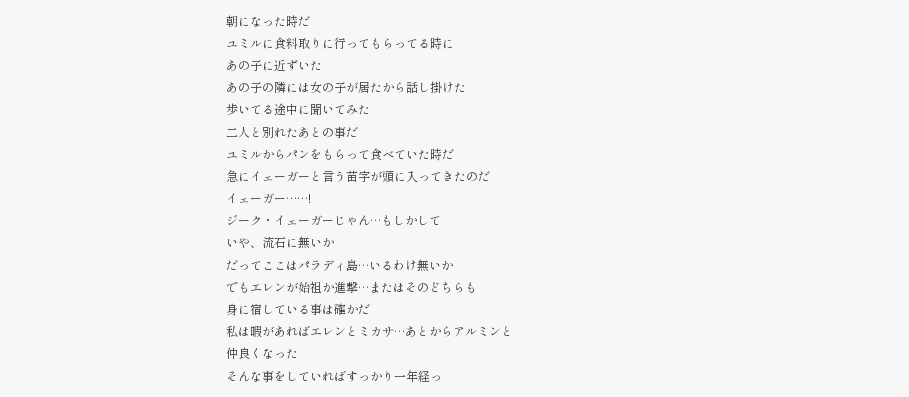朝になった時だ
ユミルに食料取りに行ってもらってる時に
あの子に近ずいた
あの子の隣には女の子が居たから話し掛けた
歩いてる途中に聞いてみた
二人と別れたあとの事だ
ユミルからパンをもらって食べていた時だ
急にイェーガーと言う苗字が頭に入ってきたのだ
イェーガー……!
ジーク・イェーガーじゃん…もしかして
いや、流石に無いか
だってここはパラディ島…いるわけ無いか
でもエレンが始祖か進撃…またはそのどちらも
身に宿している事は確かだ
私は暇があればエレンとミカサ…あとからアルミンと
仲良くなった
そんな事をしていればすっかり一年経っ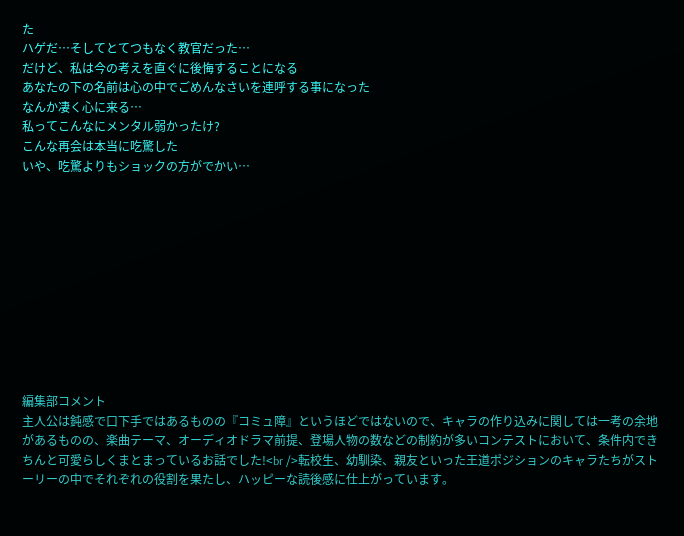た
ハゲだ…そしてとてつもなく教官だった…
だけど、私は今の考えを直ぐに後悔することになる
あなたの下の名前は心の中でごめんなさいを連呼する事になった
なんか凄く心に来る…
私ってこんなにメンタル弱かったけ?
こんな再会は本当に吃驚した
いや、吃驚よりもショックの方がでかい…











編集部コメント
主人公は鈍感で口下手ではあるものの『コミュ障』というほどではないので、キャラの作り込みに関しては一考の余地があるものの、楽曲テーマ、オーディオドラマ前提、登場人物の数などの制約が多いコンテストにおいて、条件内できちんと可愛らしくまとまっているお話でした!<br />転校生、幼馴染、親友といった王道ポジションのキャラたちがストーリーの中でそれぞれの役割を果たし、ハッピーな読後感に仕上がっています。